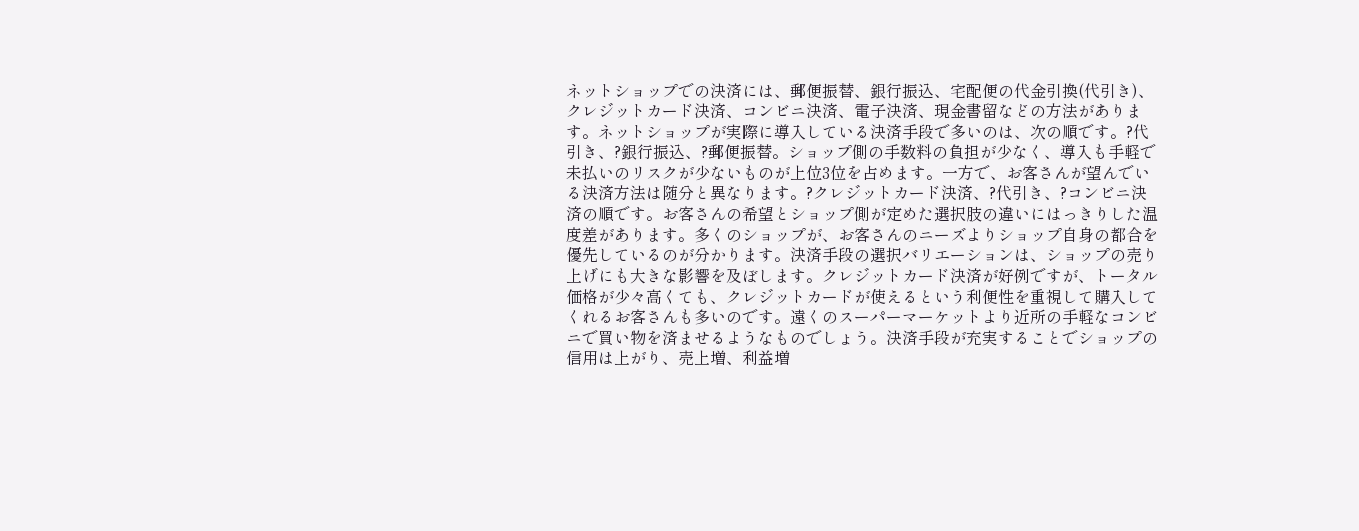ネットショップでの決済には、郵便振替、銀行振込、宅配便の代金引換(代引き)、クレジットカード決済、コンビニ決済、電子決済、現金書留などの方法があります。ネットショップが実際に導入している決済手段で多いのは、次の順です。?代引き、?銀行振込、?郵便振替。ショップ側の手数料の負担が少なく、導入も手軽で未払いのリスクが少ないものが上位3位を占めます。一方で、お客さんが望んでいる決済方法は随分と異なります。?クレジットカード決済、?代引き、?コンビニ決済の順です。お客さんの希望とショップ側が定めた選択肢の違いにはっきりした温度差があります。多くのショップが、お客さんのニーズよりショップ自身の都合を優先しているのが分かります。決済手段の選択バリエーションは、ショップの売り上げにも大きな影響を及ぼします。クレジットカード決済が好例ですが、トータル価格が少々高くても、クレジットカードが使えるという利便性を重視して購入してくれるお客さんも多いのです。遠くのスーパーマーケットより近所の手軽なコンビニで買い物を済ませるようなものでしょう。決済手段が充実することでショップの信用は上がり、売上増、利益増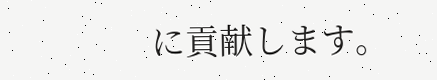に貢献します。